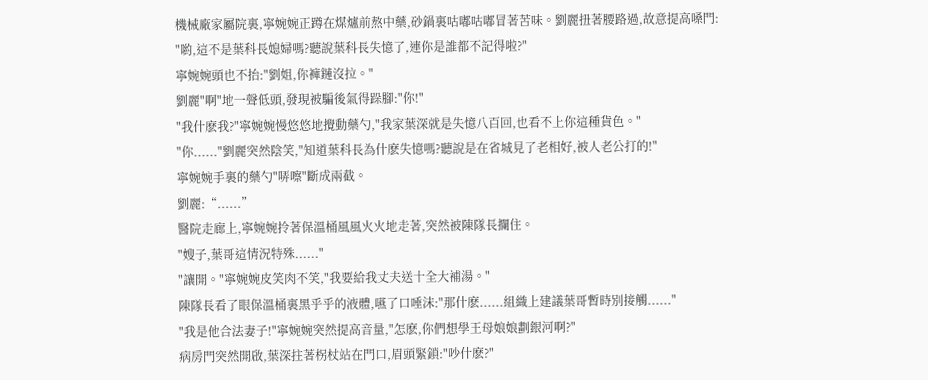機械廠家屬院裏,寧婉婉正蹲在煤爐前熬中藥,砂鍋裏咕嘟咕嘟冒著苦味。劉麗扭著腰路過,故意提高嗓門:
"喲,這不是葉科長媳婦嗎?聽說葉科長失憶了,連你是誰都不記得啦?"
寧婉婉頭也不抬:"劉姐,你褲鏈沒拉。"
劉麗"啊"地一聲低頭,發現被騙後氣得跺腳:"你!"
"我什麽我?"寧婉婉慢悠悠地攪動藥勺,"我家葉深就是失憶八百回,也看不上你這種貨色。"
"你......"劉麗突然陰笑,"知道葉科長為什麽失憶嗎?聽說是在省城見了老相好,被人老公打的!"
寧婉婉手裏的藥勺"哢嚓"斷成兩截。
劉麗:“......”
醫院走廊上,寧婉婉拎著保溫桶風風火火地走著,突然被陳隊長攔住。
"嫂子,葉哥這情況特殊......"
"讓開。"寧婉婉皮笑肉不笑,"我要給我丈夫送十全大補湯。"
陳隊長看了眼保溫桶裏黑乎乎的液體,嚥了口唾沫:"那什麽......組織上建議葉哥暫時別接觸......"
"我是他合法妻子!"寧婉婉突然提高音量,"怎麽,你們想學王母娘娘劃銀河啊?"
病房門突然開啟,葉深拄著柺杖站在門口,眉頭緊鎖:"吵什麽?"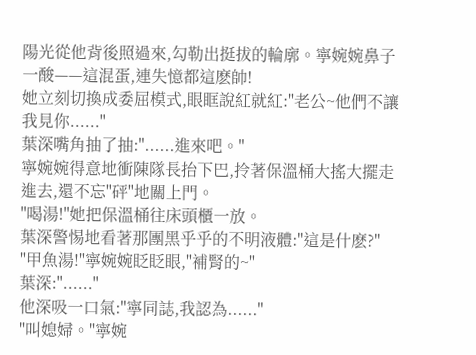陽光從他背後照過來,勾勒出挺拔的輪廓。寧婉婉鼻子一酸——這混蛋,連失憶都這麽帥!
她立刻切換成委屈模式,眼眶說紅就紅:"老公~他們不讓我見你......"
葉深嘴角抽了抽:"......進來吧。"
寧婉婉得意地衝陳隊長抬下巴,拎著保溫桶大搖大擺走進去,還不忘"砰"地關上門。
"喝湯!"她把保溫桶往床頭櫃一放。
葉深警惕地看著那團黑乎乎的不明液體:"這是什麽?"
"甲魚湯!"寧婉婉眨眨眼,"補腎的~"
葉深:"......"
他深吸一口氣:"寧同誌,我認為......"
"叫媳婦。"寧婉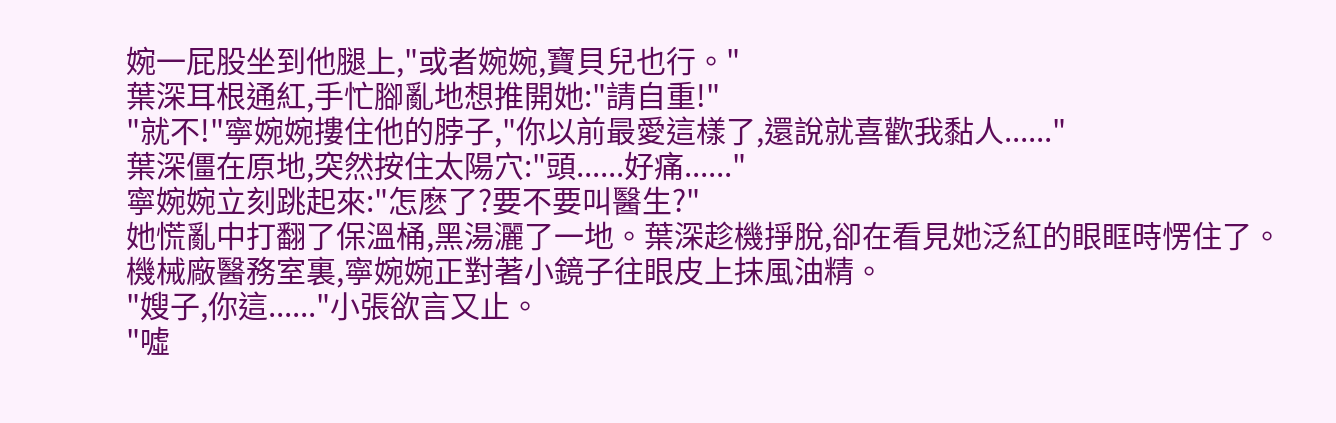婉一屁股坐到他腿上,"或者婉婉,寶貝兒也行。"
葉深耳根通紅,手忙腳亂地想推開她:"請自重!"
"就不!"寧婉婉摟住他的脖子,"你以前最愛這樣了,還說就喜歡我黏人......"
葉深僵在原地,突然按住太陽穴:"頭......好痛......"
寧婉婉立刻跳起來:"怎麽了?要不要叫醫生?"
她慌亂中打翻了保溫桶,黑湯灑了一地。葉深趁機掙脫,卻在看見她泛紅的眼眶時愣住了。
機械廠醫務室裏,寧婉婉正對著小鏡子往眼皮上抹風油精。
"嫂子,你這......"小張欲言又止。
"噓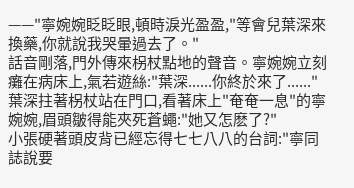——"寧婉婉眨眨眼,頓時淚光盈盈,"等會兒葉深來換藥,你就說我哭暈過去了。"
話音剛落,門外傳來柺杖點地的聲音。寧婉婉立刻癱在病床上,氣若遊絲:"葉深......你終於來了......"
葉深拄著柺杖站在門口,看著床上"奄奄一息"的寧婉婉,眉頭皺得能夾死蒼蠅:"她又怎麽了?"
小張硬著頭皮背已經忘得七七八八的台詞:"寧同誌說要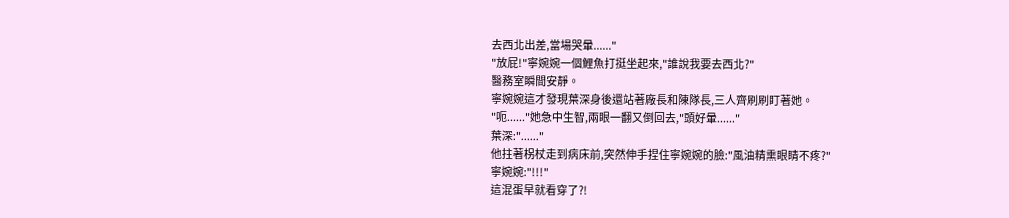去西北出差,當場哭暈......"
"放屁!"寧婉婉一個鯉魚打挺坐起來,"誰說我要去西北?"
醫務室瞬間安靜。
寧婉婉這才發現葉深身後還站著廠長和陳隊長,三人齊刷刷盯著她。
"呃......"她急中生智,兩眼一翻又倒回去,"頭好暈......"
葉深:"......"
他拄著柺杖走到病床前,突然伸手捏住寧婉婉的臉:"風油精熏眼睛不疼?"
寧婉婉:"!!!"
這混蛋早就看穿了?!